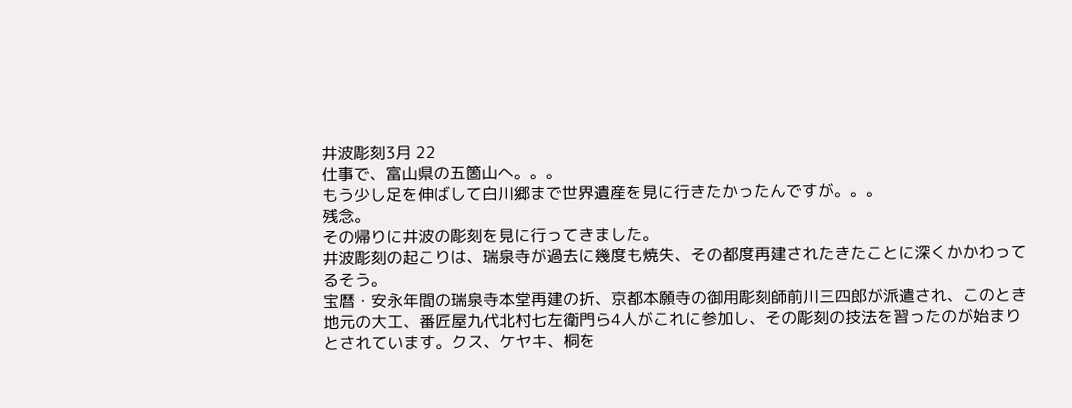井波彫刻3月 22
仕事で、富山県の五箇山へ。。。
もう少し足を伸ばして白川郷まで世界遺産を見に行きたかったんですが。。。
残念。
その帰りに井波の彫刻を見に行ってきました。
井波彫刻の起こりは、瑞泉寺が過去に幾度も焼失、その都度再建されたきたことに深くかかわってるそう。
宝暦・安永年間の瑞泉寺本堂再建の折、京都本願寺の御用彫刻師前川三四郎が派遣され、このとき地元の大工、番匠屋九代北村七左衛門ら4人がこれに参加し、その彫刻の技法を習ったのが始まりとされています。クス、ケヤキ、桐を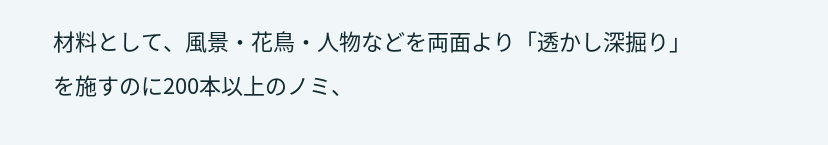材料として、風景・花鳥・人物などを両面より「透かし深掘り」を施すのに200本以上のノミ、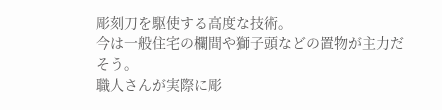彫刻刀を駆使する高度な技術。
今は一般住宅の欄間や獅子頭などの置物が主力だそう。
職人さんが実際に彫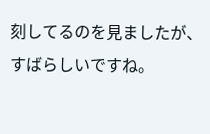刻してるのを見ましたが、すばらしいですね。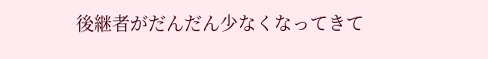後継者がだんだん少なくなってきて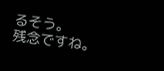るそう。
残念ですね。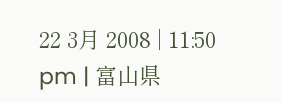22 3月 2008 | 11:50 pm | 富山県